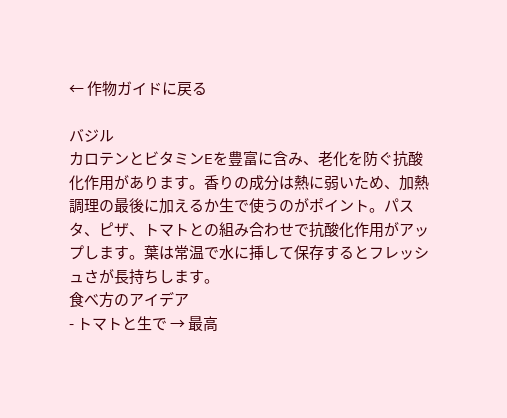← 作物ガイドに戻る

バジル
カロテンとビタミンEを豊富に含み、老化を防ぐ抗酸化作用があります。香りの成分は熱に弱いため、加熱調理の最後に加えるか生で使うのがポイント。パスタ、ピザ、トマトとの組み合わせで抗酸化作用がアップします。葉は常温で水に挿して保存するとフレッシュさが長持ちします。
食べ方のアイデア
- トマトと生で → 最高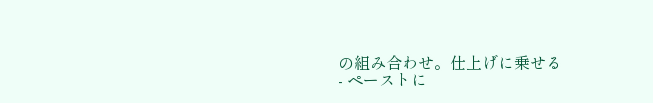の組み合わせ。仕上げに乗せる
- ペーストに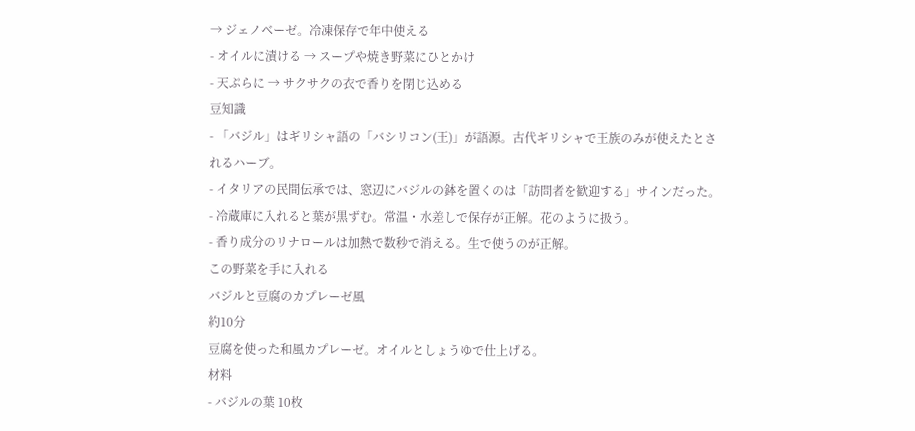→ ジェノベーゼ。冷凍保存で年中使える
- オイルに漬ける → スープや焼き野菜にひとかけ
- 天ぷらに → サクサクの衣で香りを閉じ込める
豆知識
- 「バジル」はギリシャ語の「バシリコン(王)」が語源。古代ギリシャで王族のみが使えたとされるハーブ。
- イタリアの民間伝承では、窓辺にバジルの鉢を置くのは「訪問者を歓迎する」サインだった。
- 冷蔵庫に入れると葉が黒ずむ。常温・水差しで保存が正解。花のように扱う。
- 香り成分のリナロールは加熱で数秒で消える。生で使うのが正解。
この野菜を手に入れる
バジルと豆腐のカプレーゼ風
約10分
豆腐を使った和風カプレーゼ。オイルとしょうゆで仕上げる。
材料
- バジルの葉 10枚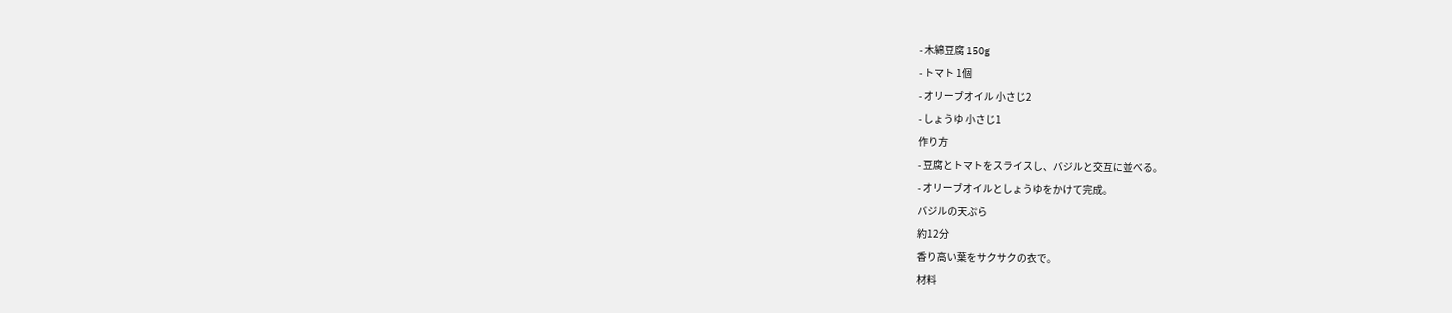- 木綿豆腐 150g
- トマト 1個
- オリーブオイル 小さじ2
- しょうゆ 小さじ1
作り方
- 豆腐とトマトをスライスし、バジルと交互に並べる。
- オリーブオイルとしょうゆをかけて完成。
バジルの天ぷら
約12分
香り高い葉をサクサクの衣で。
材料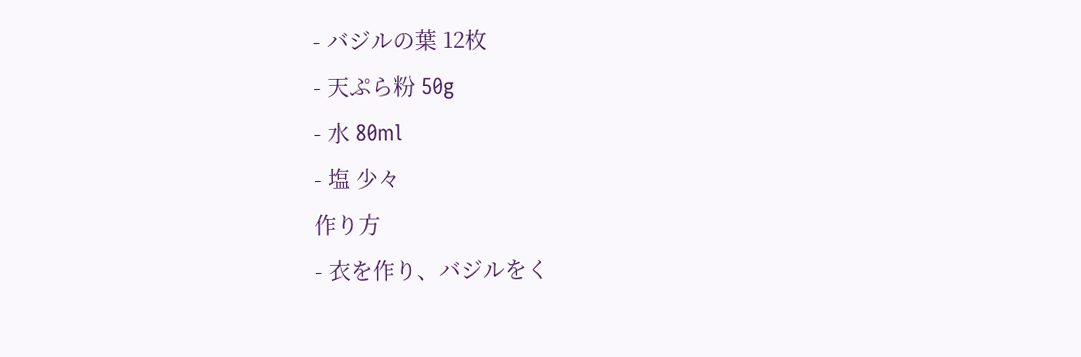- バジルの葉 12枚
- 天ぷら粉 50g
- 水 80ml
- 塩 少々
作り方
- 衣を作り、バジルをく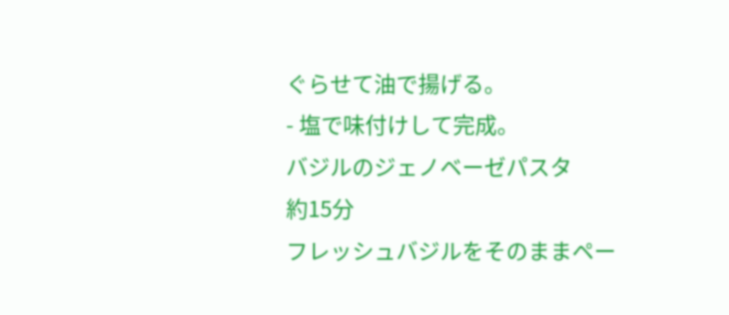ぐらせて油で揚げる。
- 塩で味付けして完成。
バジルのジェノベーゼパスタ
約15分
フレッシュバジルをそのままペー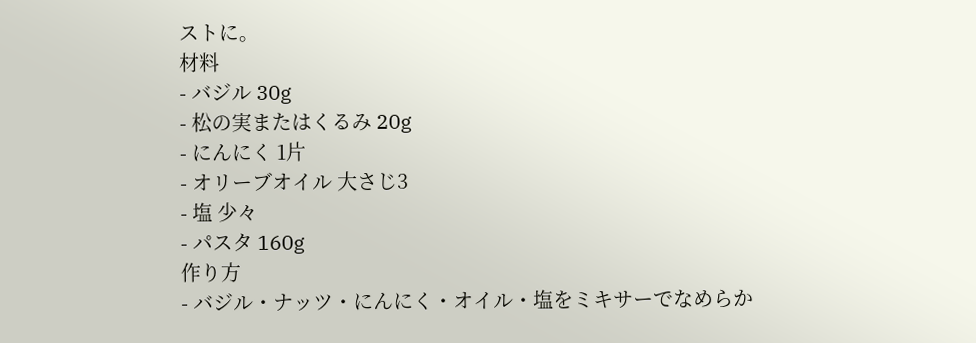ストに。
材料
- バジル 30g
- 松の実またはくるみ 20g
- にんにく 1片
- オリーブオイル 大さじ3
- 塩 少々
- パスタ 160g
作り方
- バジル・ナッツ・にんにく・オイル・塩をミキサーでなめらか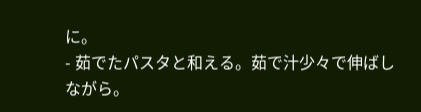に。
- 茹でたパスタと和える。茹で汁少々で伸ばしながら。